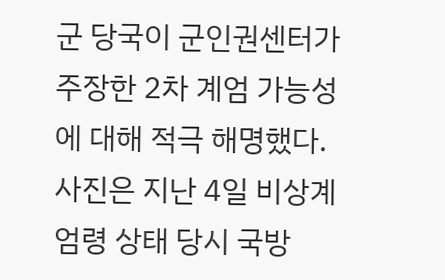군 당국이 군인권센터가 주장한 2차 계엄 가능성에 대해 적극 해명했다. 사진은 지난 4일 비상계엄령 상태 당시 국방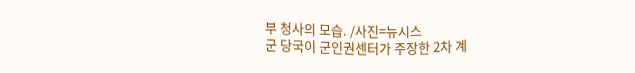부 청사의 모습. /사진=뉴시스
군 당국이 군인권센터가 주장한 2차 계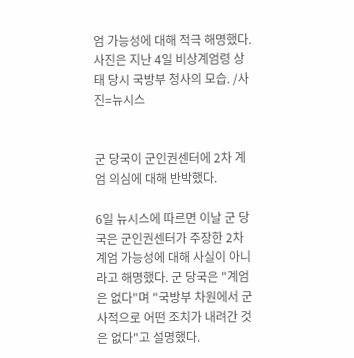엄 가능성에 대해 적극 해명했다. 사진은 지난 4일 비상계엄령 상태 당시 국방부 청사의 모습. /사진=뉴시스


군 당국이 군인권센터에 2차 계엄 의심에 대해 반박했다.

6일 뉴시스에 따르면 이날 군 당국은 군인권센터가 주장한 2차 계엄 가능성에 대해 사실이 아니라고 해명했다. 군 당국은 "계엄은 없다"며 "국방부 차원에서 군사적으로 어떤 조치가 내려간 것은 없다"고 설명했다.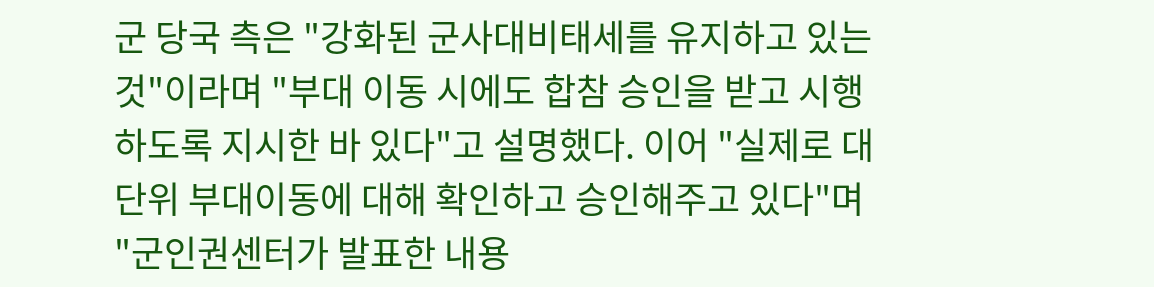군 당국 측은 "강화된 군사대비태세를 유지하고 있는 것"이라며 "부대 이동 시에도 합참 승인을 받고 시행하도록 지시한 바 있다"고 설명했다. 이어 "실제로 대단위 부대이동에 대해 확인하고 승인해주고 있다"며 "군인권센터가 발표한 내용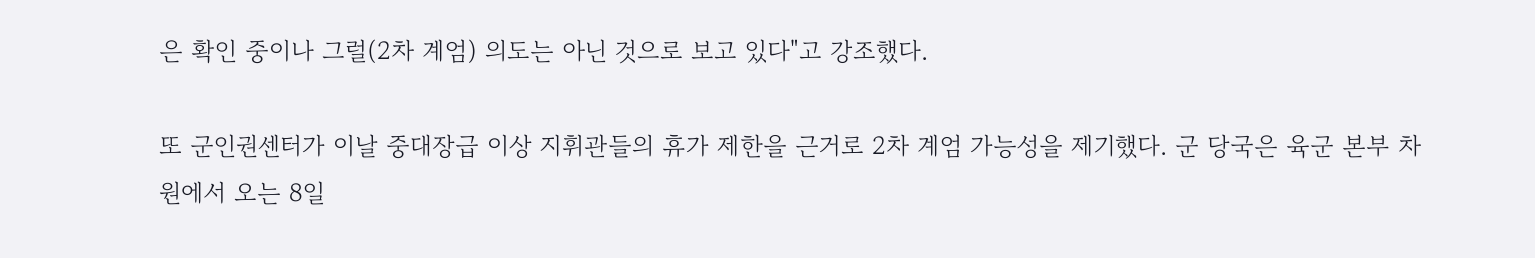은 확인 중이나 그럴(2차 계엄) 의도는 아닌 것으로 보고 있다"고 강조했다.

또 군인권센터가 이날 중대장급 이상 지휘관들의 휴가 제한을 근거로 2차 계엄 가능성을 제기했다. 군 당국은 육군 본부 차원에서 오는 8일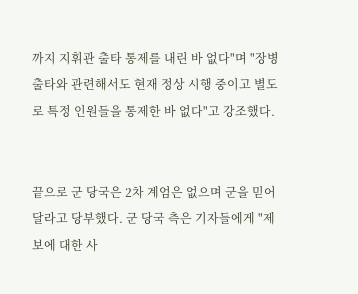까지 지휘관 출타 통제를 내린 바 없다"며 "장병 출타와 관련해서도 현재 정상 시행 중이고 별도로 특정 인원들을 통제한 바 없다"고 강조했다.


끝으로 군 당국은 2차 계엄은 없으며 군을 믿어 달라고 당부했다. 군 당국 측은 기자들에게 "제보에 대한 사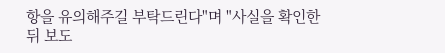항을 유의해주길 부탁드린다"며 "사실을 확인한 뒤 보도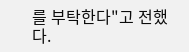를 부탁한다"고 전했다.